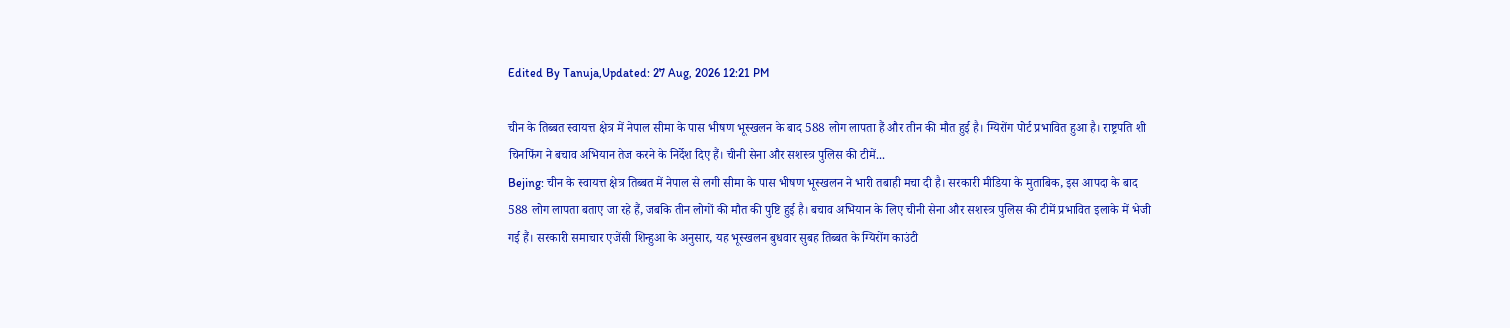Edited By Tanuja,Updated: 27 Aug, 2026 12:21 PM

चीन के तिब्बत स्वायत्त क्षेत्र में नेपाल सीमा के पास भीषण भूस्खलन के बाद 588 लोग लापता हैं और तीन की मौत हुई है। ग्यिरोंग पोर्ट प्रभावित हुआ है। राष्ट्रपति शी चिनफिंग ने बचाव अभियान तेज करने के निर्देश दिए हैं। चीनी सेना और सशस्त्र पुलिस की टीमें...
Bejing: चीन के स्वायत्त क्षेत्र तिब्बत में नेपाल से लगी सीमा के पास भीषण भूस्खलन ने भारी तबाही मचा दी है। सरकारी मीडिया के मुताबिक, इस आपदा के बाद 588 लोग लापता बताए जा रहे हैं, जबकि तीन लोगों की मौत की पुष्टि हुई है। बचाव अभियान के लिए चीनी सेना और सशस्त्र पुलिस की टीमें प्रभावित इलाके में भेजी गई हैं। सरकारी समाचार एजेंसी शिन्हुआ के अनुसार, यह भूस्खलन बुधवार सुबह तिब्बत के ग्यिरोंग काउंटी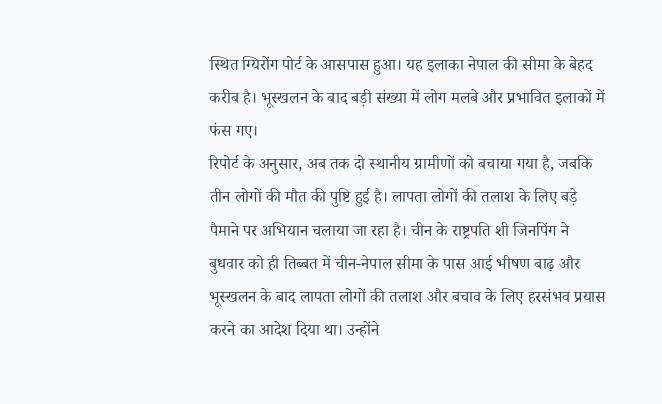स्थित ग्यिरोंग पोर्ट के आसपास हुआ। यह इलाका नेपाल की सीमा के बेहद करीब है। भूस्खलन के बाद बड़ी संख्या में लोग मलबे और प्रभावित इलाकों में फंस गए।
रिपोर्ट के अनुसार, अब तक दो स्थानीय ग्रामीणों को बचाया गया है, जबकि तीन लोगों की मौत की पुष्टि हुई है। लापता लोगों की तलाश के लिए बड़े पैमाने पर अभियान चलाया जा रहा है। चीन के राष्ट्रपति शी जिनपिंग ने बुधवार को ही तिब्बत में चीन-नेपाल सीमा के पास आई भीषण बाढ़ और भूस्खलन के बाद लापता लोगों की तलाश और बचाव के लिए हरसंभव प्रयास करने का आदेश दिया था। उन्होंने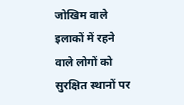जोखिम वाले इलाकों में रहने वाले लोगों को सुरक्षित स्थानों पर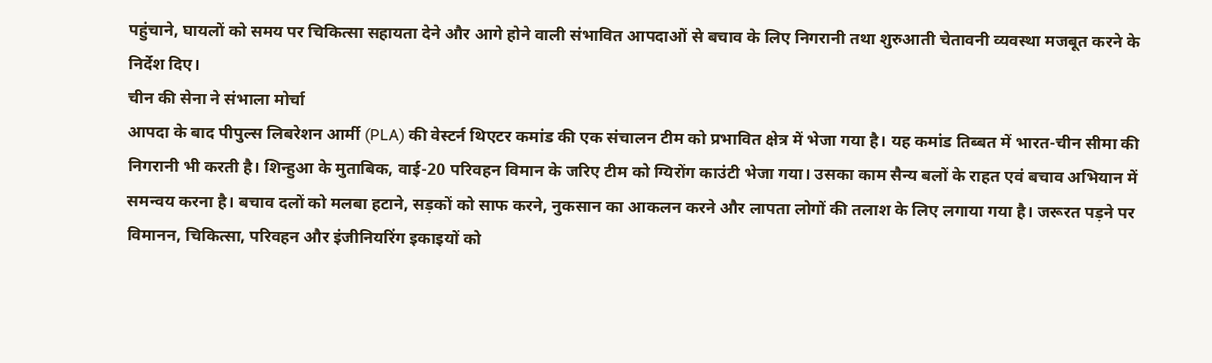पहुंचाने, घायलों को समय पर चिकित्सा सहायता देने और आगे होने वाली संभावित आपदाओं से बचाव के लिए निगरानी तथा शुरुआती चेतावनी व्यवस्था मजबूत करने के निर्देश दिए।
चीन की सेना ने संभाला मोर्चा
आपदा के बाद पीपुल्स लिबरेशन आर्मी (PLA) की वेस्टर्न थिएटर कमांड की एक संचालन टीम को प्रभावित क्षेत्र में भेजा गया है। यह कमांड तिब्बत में भारत-चीन सीमा की निगरानी भी करती है। शिन्हुआ के मुताबिक, वाई-20 परिवहन विमान के जरिए टीम को ग्यिरोंग काउंटी भेजा गया। उसका काम सैन्य बलों के राहत एवं बचाव अभियान में समन्वय करना है। बचाव दलों को मलबा हटाने, सड़कों को साफ करने, नुकसान का आकलन करने और लापता लोगों की तलाश के लिए लगाया गया है। जरूरत पड़ने पर विमानन, चिकित्सा, परिवहन और इंजीनियरिंग इकाइयों को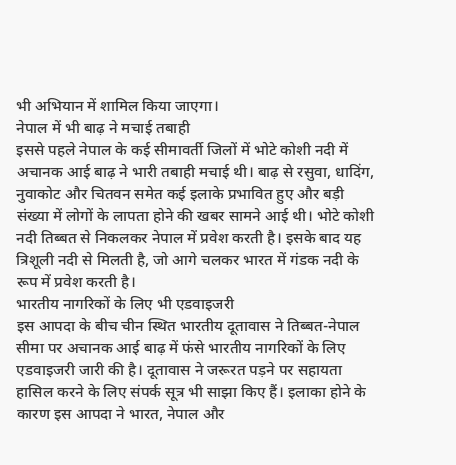भी अभियान में शामिल किया जाएगा।
नेपाल में भी बाढ़ ने मचाई तबाही
इससे पहले नेपाल के कई सीमावर्ती जिलों में भोटे कोशी नदी में अचानक आई बाढ़ ने भारी तबाही मचाई थी। बाढ़ से रसुवा, धादिंग, नुवाकोट और चितवन समेत कई इलाके प्रभावित हुए और बड़ी संख्या में लोगों के लापता होने की खबर सामने आई थी। भोटे कोशी नदी तिब्बत से निकलकर नेपाल में प्रवेश करती है। इसके बाद यह त्रिशूली नदी से मिलती है, जो आगे चलकर भारत में गंडक नदी के रूप में प्रवेश करती है।
भारतीय नागरिकों के लिए भी एडवाइजरी
इस आपदा के बीच चीन स्थित भारतीय दूतावास ने तिब्बत-नेपाल सीमा पर अचानक आई बाढ़ में फंसे भारतीय नागरिकों के लिए एडवाइजरी जारी की है। दूतावास ने जरूरत पड़ने पर सहायता हासिल करने के लिए संपर्क सूत्र भी साझा किए हैं। इलाका होने के कारण इस आपदा ने भारत, नेपाल और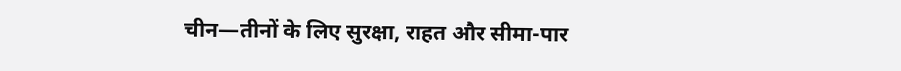चीन—तीनों के लिए सुरक्षा, राहत और सीमा-पार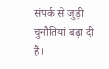संपर्क से जुड़ी चुनौतियां बढ़ा दी हैं।